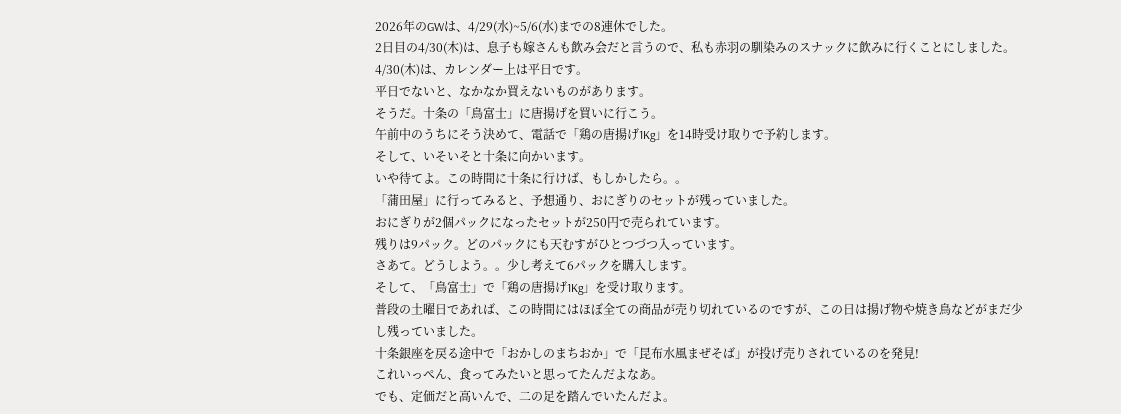2026年のGWは、4/29(水)~5/6(水)までの8連休でした。
2日目の4/30(木)は、息子も嫁さんも飲み会だと言うので、私も赤羽の馴染みのスナックに飲みに行くことにしました。
4/30(木)は、カレンダー上は平日です。
平日でないと、なかなか買えないものがあります。
そうだ。十条の「鳥富士」に唐揚げを買いに行こう。
午前中のうちにそう決めて、電話で「鶏の唐揚げ1Kg」を14時受け取りで予約します。
そして、いそいそと十条に向かいます。
いや待てよ。この時間に十条に行けば、もしかしたら。。
「蒲田屋」に行ってみると、予想通り、おにぎりのセットが残っていました。
おにぎりが2個パックになったセットが250円で売られています。
残りは9パック。どのパックにも天むすがひとつづつ入っています。
さあて。どうしよう。。少し考えて6パックを購入します。
そして、「鳥富士」で「鶏の唐揚げ1Kg」を受け取ります。
普段の土曜日であれば、この時間にはほぼ全ての商品が売り切れているのですが、この日は揚げ物や焼き鳥などがまだ少し残っていました。
十条銀座を戻る途中で「おかしのまちおか」で「昆布水風まぜそば」が投げ売りされているのを発見!
これいっぺん、食ってみたいと思ってたんだよなあ。
でも、定価だと高いんで、二の足を踏んでいたんだよ。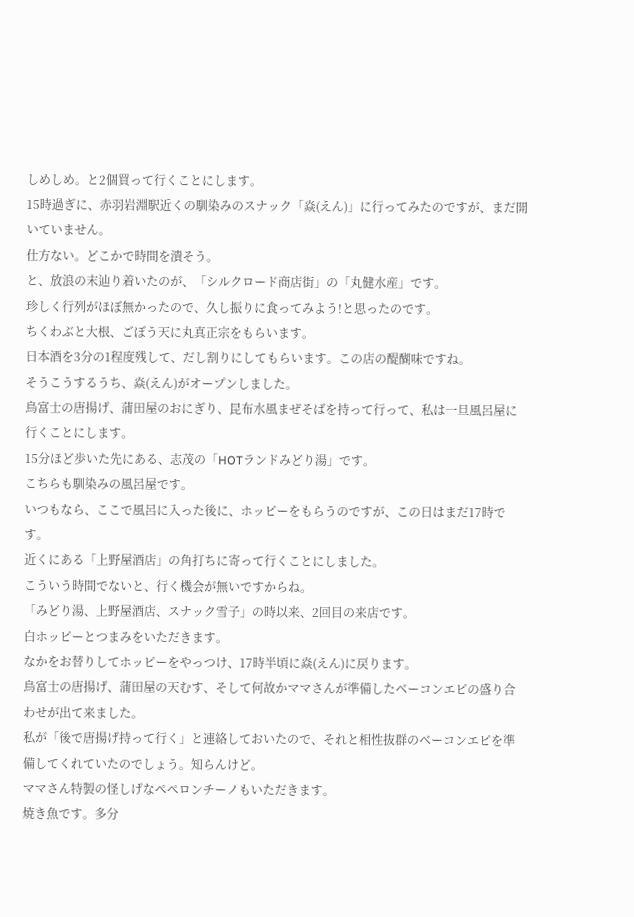しめしめ。と2個買って行くことにします。
15時過ぎに、赤羽岩淵駅近くの馴染みのスナック「焱(えん)」に行ってみたのですが、まだ開いていません。
仕方ない。どこかで時間を潰そう。
と、放浪の末辿り着いたのが、「シルクロード商店街」の「丸健水産」です。
珍しく行列がほぼ無かったので、久し振りに食ってみよう!と思ったのです。
ちくわぶと大根、ごぼう天に丸真正宗をもらいます。
日本酒を3分の1程度残して、だし割りにしてもらいます。この店の醍醐味ですね。
そうこうするうち、焱(えん)がオープンしました。
鳥富士の唐揚げ、蒲田屋のおにぎり、昆布水風まぜそばを持って行って、私は一旦風呂屋に行くことにします。
15分ほど歩いた先にある、志茂の「HOTランドみどり湯」です。
こちらも馴染みの風呂屋です。
いつもなら、ここで風呂に入った後に、ホッピーをもらうのですが、この日はまだ17時です。
近くにある「上野屋酒店」の角打ちに寄って行くことにしました。
こういう時間でないと、行く機会が無いですからね。
「みどり湯、上野屋酒店、スナック雪子」の時以来、2回目の来店です。
白ホッピーとつまみをいただきます。
なかをお替りしてホッピーをやっつけ、17時半頃に焱(えん)に戻ります。
鳥富士の唐揚げ、蒲田屋の天むす、そして何故かママさんが準備したベーコンエピの盛り合わせが出て来ました。
私が「後で唐揚げ持って行く」と連絡しておいたので、それと相性抜群のベーコンエピを準備してくれていたのでしょう。知らんけど。
ママさん特製の怪しげなペペロンチーノもいただきます。
焼き魚です。多分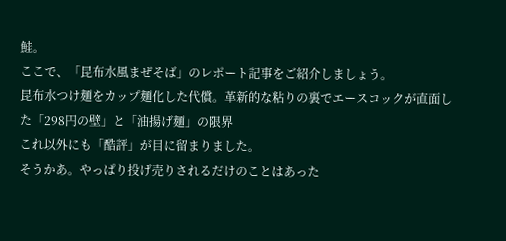鮭。
ここで、「昆布水風まぜそば」のレポート記事をご紹介しましょう。
昆布水つけ麺をカップ麺化した代償。革新的な粘りの裏でエースコックが直面した「298円の壁」と「油揚げ麺」の限界
これ以外にも「酷評」が目に留まりました。
そうかあ。やっぱり投げ売りされるだけのことはあった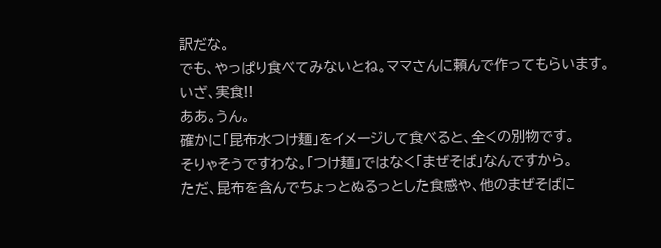訳だな。
でも、やっぱり食べてみないとね。ママさんに頼んで作ってもらいます。
いざ、実食!!
ああ。うん。
確かに「昆布水つけ麺」をイメージして食べると、全くの別物です。
そりゃそうですわな。「つけ麺」ではなく「まぜそば」なんですから。
ただ、昆布を含んでちょっとぬるっとした食感や、他のまぜそばに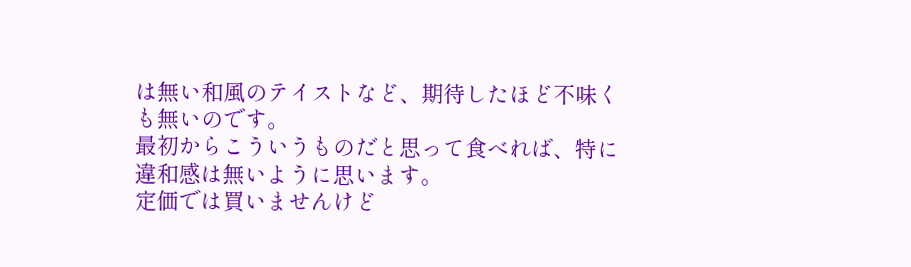は無い和風のテイストなど、期待したほど不味くも無いのです。
最初からこういうものだと思って食べれば、特に違和感は無いように思います。
定価では買いませんけど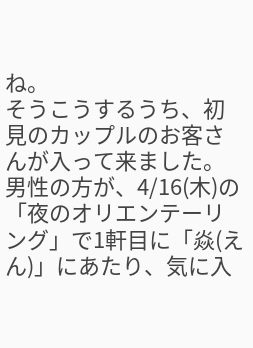ね。
そうこうするうち、初見のカップルのお客さんが入って来ました。
男性の方が、4/16(木)の「夜のオリエンテーリング」で1軒目に「焱(えん)」にあたり、気に入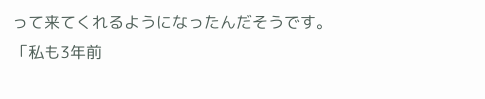って来てくれるようになったんだそうです。
「私も3年前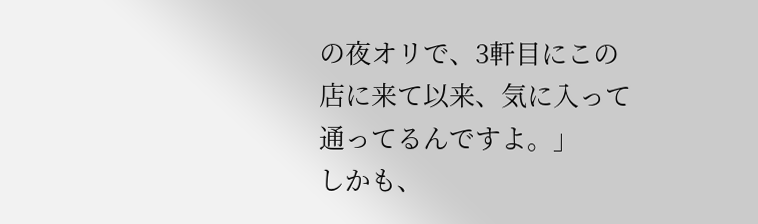の夜オリで、3軒目にこの店に来て以来、気に入って通ってるんですよ。」
しかも、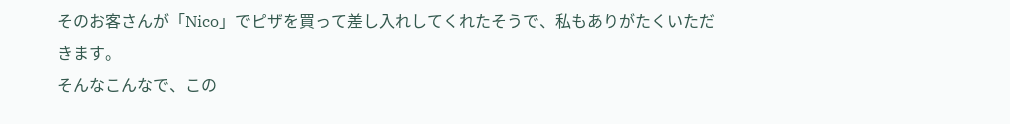そのお客さんが「Nico」でピザを買って差し入れしてくれたそうで、私もありがたくいただきます。
そんなこんなで、この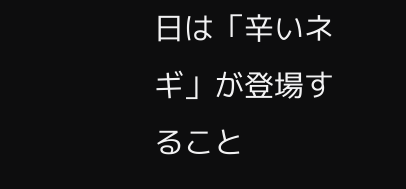日は「辛いネギ」が登場すること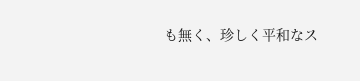も無く、珍しく平和なス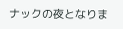ナックの夜となりま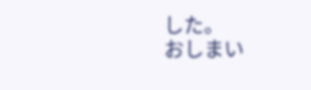した。
おしまい